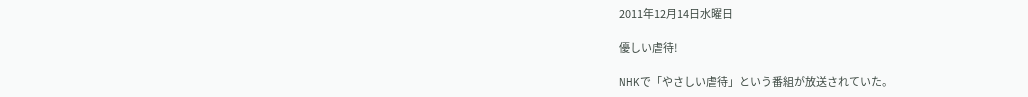2011年12月14日水曜日

優しい虐待!

NHKで「やさしい虐待」という番組が放送されていた。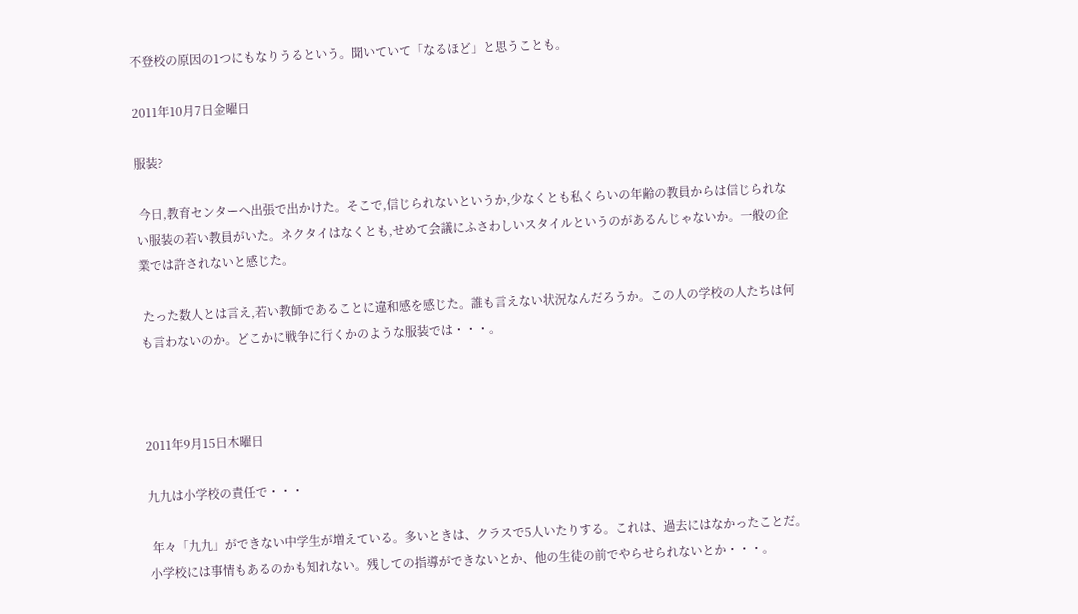不登校の原因の1つにもなりうるという。聞いていて「なるほど」と思うことも。

2011年10月7日金曜日

服装?

 今日,教育センターへ出張で出かけた。そこで,信じられないというか,少なくとも私くらいの年齢の教員からは信じられない服装の若い教員がいた。ネクタイはなくとも,せめて会議にふさわしいスタイルというのがあるんじゃないか。一般の企業では許されないと感じた。

 たった数人とは言え,若い教師であることに違和感を感じた。誰も言えない状況なんだろうか。この人の学校の人たちは何も言わないのか。どこかに戦争に行くかのような服装では・・・。



2011年9月15日木曜日

九九は小学校の責任で・・・

 年々「九九」ができない中学生が増えている。多いときは、クラスで5人いたりする。これは、過去にはなかったことだ。小学校には事情もあるのかも知れない。残しての指導ができないとか、他の生徒の前でやらせられないとか・・・。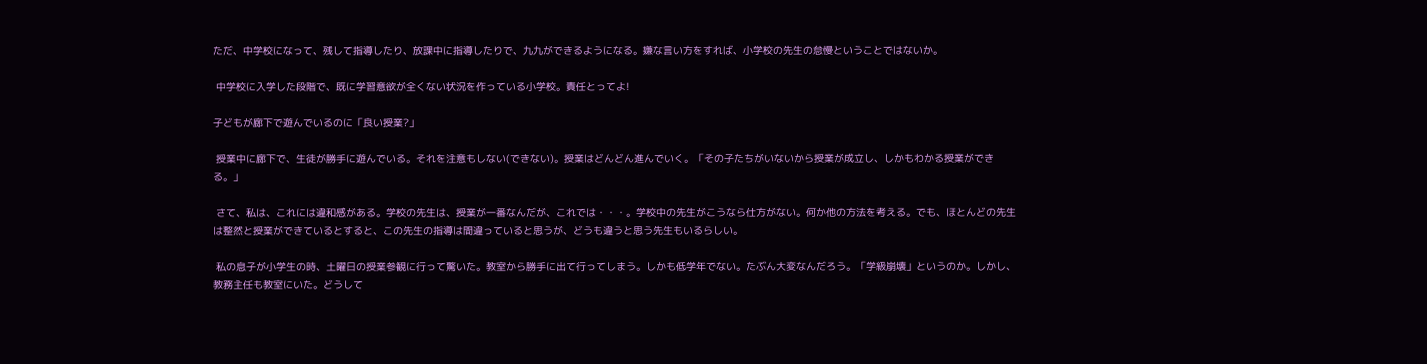ただ、中学校になって、残して指導したり、放課中に指導したりで、九九ができるようになる。嫌な言い方をすれば、小学校の先生の怠慢ということではないか。

 中学校に入学した段階で、既に学習意欲が全くない状況を作っている小学校。責任とってよ!

子どもが廊下で遊んでいるのに「良い授業?」

 授業中に廊下で、生徒が勝手に遊んでいる。それを注意もしない(できない)。授業はどんどん進んでいく。「その子たちがいないから授業が成立し、しかもわかる授業ができる。」

 さて、私は、これには違和感がある。学校の先生は、授業が一番なんだが、これでは・・・。学校中の先生がこうなら仕方がない。何か他の方法を考える。でも、ほとんどの先生は整然と授業ができているとすると、この先生の指導は間違っていると思うが、どうも違うと思う先生もいるらしい。

 私の息子が小学生の時、土曜日の授業参観に行って驚いた。教室から勝手に出て行ってしまう。しかも低学年でない。たぶん大変なんだろう。「学級崩壊」というのか。しかし、教務主任も教室にいた。どうして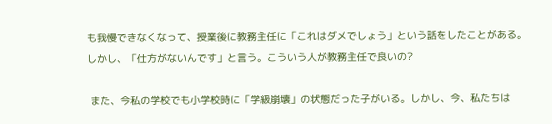も我慢できなくなって、授業後に教務主任に「これはダメでしょう」という話をしたことがある。しかし、「仕方がないんです」と言う。こういう人が教務主任で良いの?

 また、今私の学校でも小学校時に「学級崩壊」の状態だった子がいる。しかし、今、私たちは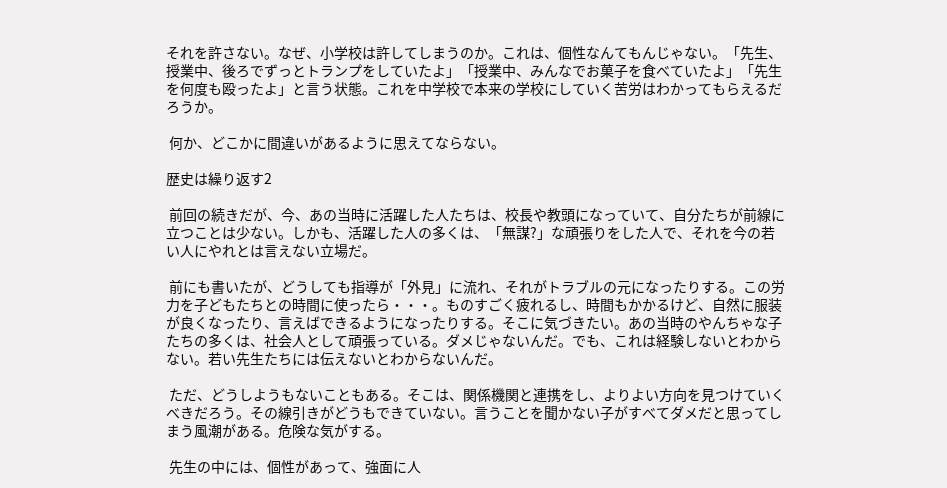それを許さない。なぜ、小学校は許してしまうのか。これは、個性なんてもんじゃない。「先生、授業中、後ろでずっとトランプをしていたよ」「授業中、みんなでお菓子を食べていたよ」「先生を何度も殴ったよ」と言う状態。これを中学校で本来の学校にしていく苦労はわかってもらえるだろうか。

 何か、どこかに間違いがあるように思えてならない。

歴史は繰り返す2

 前回の続きだが、今、あの当時に活躍した人たちは、校長や教頭になっていて、自分たちが前線に立つことは少ない。しかも、活躍した人の多くは、「無謀?」な頑張りをした人で、それを今の若い人にやれとは言えない立場だ。

 前にも書いたが、どうしても指導が「外見」に流れ、それがトラブルの元になったりする。この労力を子どもたちとの時間に使ったら・・・。ものすごく疲れるし、時間もかかるけど、自然に服装が良くなったり、言えばできるようになったりする。そこに気づきたい。あの当時のやんちゃな子たちの多くは、社会人として頑張っている。ダメじゃないんだ。でも、これは経験しないとわからない。若い先生たちには伝えないとわからないんだ。

 ただ、どうしようもないこともある。そこは、関係機関と連携をし、よりよい方向を見つけていくべきだろう。その線引きがどうもできていない。言うことを聞かない子がすべてダメだと思ってしまう風潮がある。危険な気がする。

 先生の中には、個性があって、強面に人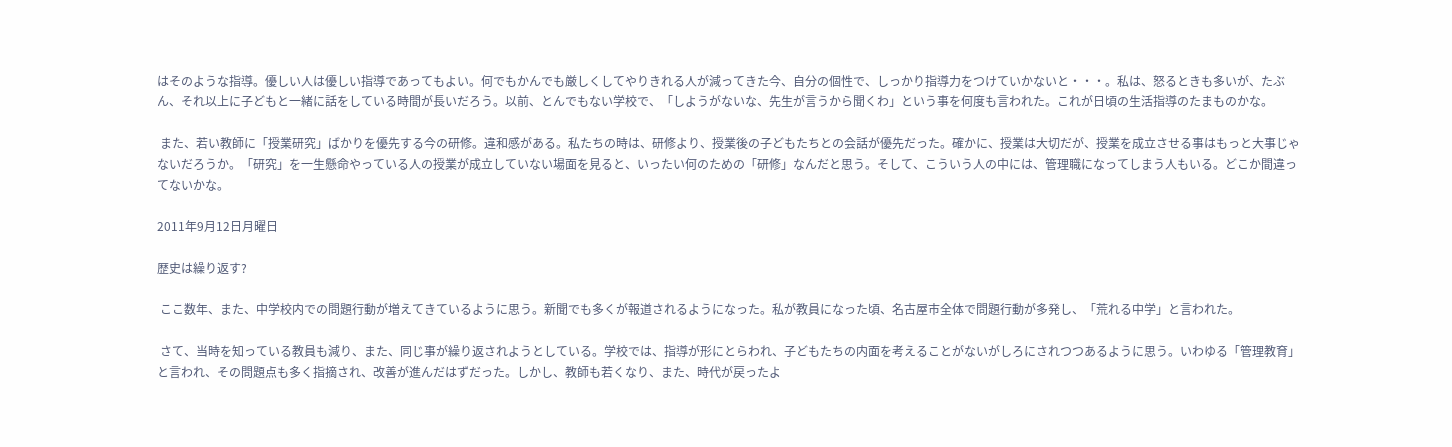はそのような指導。優しい人は優しい指導であってもよい。何でもかんでも厳しくしてやりきれる人が減ってきた今、自分の個性で、しっかり指導力をつけていかないと・・・。私は、怒るときも多いが、たぶん、それ以上に子どもと一緒に話をしている時間が長いだろう。以前、とんでもない学校で、「しようがないな、先生が言うから聞くわ」という事を何度も言われた。これが日頃の生活指導のたまものかな。

 また、若い教師に「授業研究」ばかりを優先する今の研修。違和感がある。私たちの時は、研修より、授業後の子どもたちとの会話が優先だった。確かに、授業は大切だが、授業を成立させる事はもっと大事じゃないだろうか。「研究」を一生懸命やっている人の授業が成立していない場面を見ると、いったい何のための「研修」なんだと思う。そして、こういう人の中には、管理職になってしまう人もいる。どこか間違ってないかな。

2011年9月12日月曜日

歴史は繰り返す?

 ここ数年、また、中学校内での問題行動が増えてきているように思う。新聞でも多くが報道されるようになった。私が教員になった頃、名古屋市全体で問題行動が多発し、「荒れる中学」と言われた。

 さて、当時を知っている教員も減り、また、同じ事が繰り返されようとしている。学校では、指導が形にとらわれ、子どもたちの内面を考えることがないがしろにされつつあるように思う。いわゆる「管理教育」と言われ、その問題点も多く指摘され、改善が進んだはずだった。しかし、教師も若くなり、また、時代が戻ったよ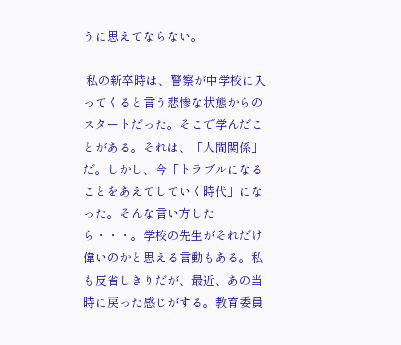うに思えてならない。

 私の新卒時は、警察が中学校に入ってくると言う悲惨な状態からのスタートだった。そこで学んだことがある。それは、「人間関係」だ。しかし、今「トラブルになることをあえてしていく時代」になった。そんな言い方したら・・・。学校の先生がそれだけ偉いのかと思える言動もある。私も反省しきりだが、最近、あの当時に戻った感じがする。教育委員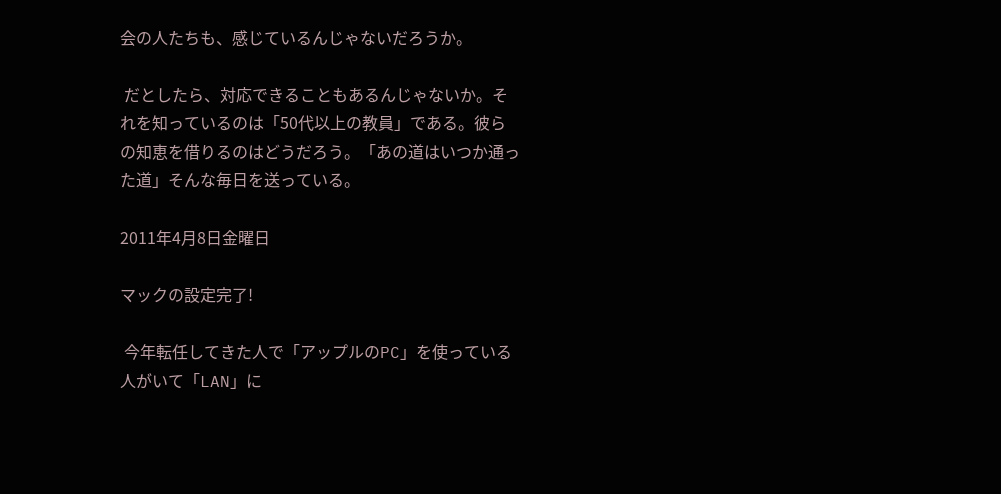会の人たちも、感じているんじゃないだろうか。

 だとしたら、対応できることもあるんじゃないか。それを知っているのは「50代以上の教員」である。彼らの知恵を借りるのはどうだろう。「あの道はいつか通った道」そんな毎日を送っている。

2011年4月8日金曜日

マックの設定完了!

 今年転任してきた人で「アップルのPC」を使っている人がいて「LAN」に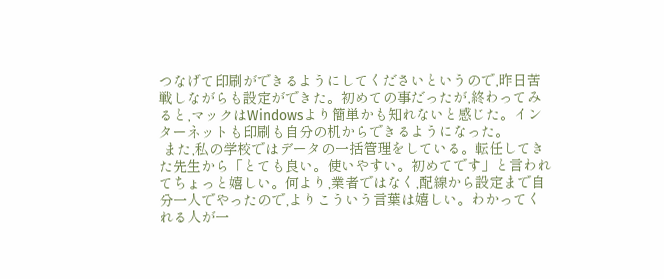つなげて印刷ができるようにしてくださいというので,昨日苦戦しながらも設定ができた。初めての事だったが,終わってみると,マックはWindowsより簡単かも知れないと感じた。インターネットも印刷も自分の机からできるようになった。
 また,私の学校ではデータの一括管理をしている。転任してきた先生から「とても良い。使いやすい。初めてです」と言われてちょっと嬉しい。何より,業者ではなく,配線から設定まで自分一人でやったので,よりこういう言葉は嬉しい。わかってくれる人が一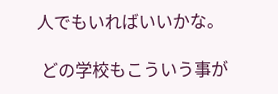人でもいればいいかな。

 どの学校もこういう事が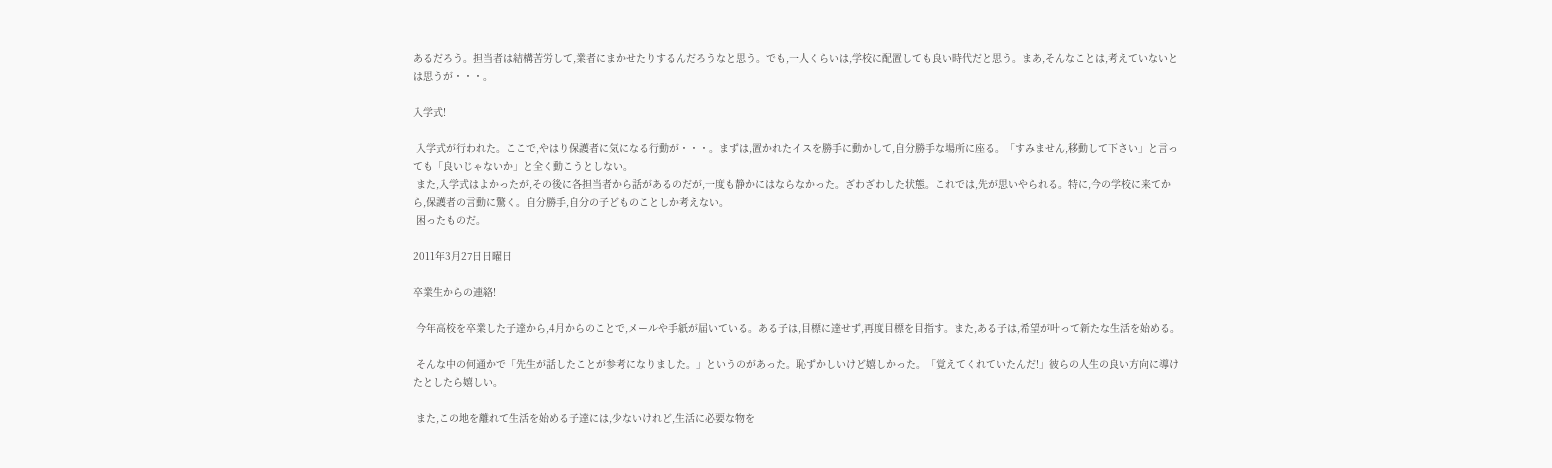あるだろう。担当者は結構苦労して,業者にまかせたりするんだろうなと思う。でも,一人くらいは,学校に配置しても良い時代だと思う。まあ,そんなことは,考えていないとは思うが・・・。

入学式!

 入学式が行われた。ここで,やはり保護者に気になる行動が・・・。まずは,置かれたイスを勝手に動かして,自分勝手な場所に座る。「すみません,移動して下さい」と言っても「良いじゃないか」と全く動こうとしない。
 また,入学式はよかったが,その後に各担当者から話があるのだが,一度も静かにはならなかった。ざわざわした状態。これでは,先が思いやられる。特に,今の学校に来てから,保護者の言動に驚く。自分勝手,自分の子どものことしか考えない。
 困ったものだ。

2011年3月27日日曜日

卒業生からの連絡!

 今年高校を卒業した子達から,4月からのことで,メールや手紙が届いている。ある子は,目標に達せず,再度目標を目指す。また,ある子は,希望が叶って新たな生活を始める。

 そんな中の何通かで「先生が話したことが参考になりました。」というのがあった。恥ずかしいけど嬉しかった。「覚えてくれていたんだ!」彼らの人生の良い方向に導けたとしたら嬉しい。

 また,この地を離れて生活を始める子達には,少ないけれど,生活に必要な物を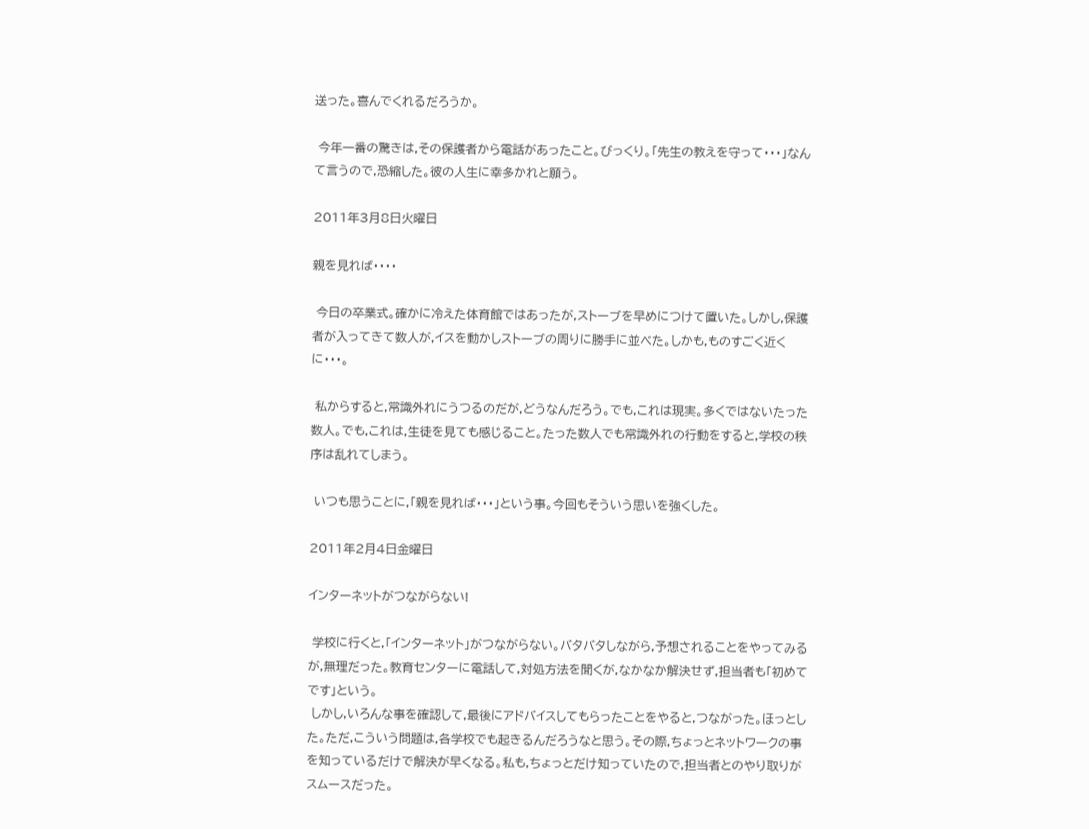送った。喜んでくれるだろうか。

 今年一番の驚きは,その保護者から電話があったこと。びっくり。「先生の教えを守って・・・」なんて言うので,恐縮した。彼の人生に幸多かれと願う。

2011年3月8日火曜日

親を見れば・・・・

 今日の卒業式。確かに冷えた体育館ではあったが,ストーブを早めにつけて置いた。しかし,保護者が入ってきて数人が,イスを動かしストーブの周りに勝手に並べた。しかも,ものすごく近くに・・・。

 私からすると,常識外れにうつるのだが,どうなんだろう。でも,これは現実。多くではないたった数人。でも,これは,生徒を見ても感じること。たった数人でも常識外れの行動をすると,学校の秩序は乱れてしまう。

 いつも思うことに,「親を見れば・・・」という事。今回もそういう思いを強くした。

2011年2月4日金曜日

インターネットがつながらない!

 学校に行くと,「インターネット」がつながらない。バタバタしながら,予想されることをやってみるが,無理だった。教育センターに電話して,対処方法を聞くが,なかなか解決せず,担当者も「初めてです」という。
 しかし,いろんな事を確認して,最後にアドバイスしてもらったことをやると,つながった。ほっとした。ただ,こういう問題は,各学校でも起きるんだろうなと思う。その際,ちょっとネットワークの事を知っているだけで解決が早くなる。私も,ちょっとだけ知っていたので,担当者とのやり取りがスムースだった。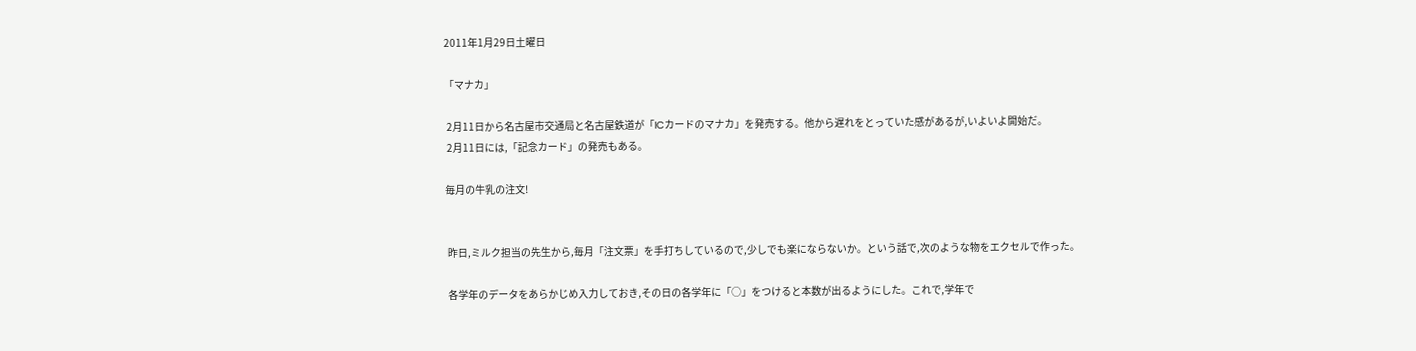2011年1月29日土曜日

「マナカ」

 2月11日から名古屋市交通局と名古屋鉄道が「ICカードのマナカ」を発売する。他から遅れをとっていた感があるが,いよいよ開始だ。
 2月11日には,「記念カード」の発売もある。

毎月の牛乳の注文!


 昨日,ミルク担当の先生から,毎月「注文票」を手打ちしているので,少しでも楽にならないか。という話で,次のような物をエクセルで作った。

 各学年のデータをあらかじめ入力しておき,その日の各学年に「○」をつけると本数が出るようにした。これで,学年で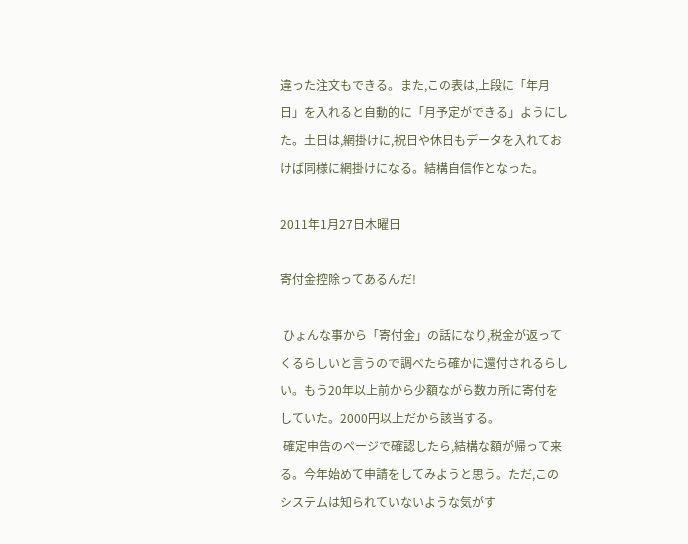違った注文もできる。また,この表は,上段に「年月日」を入れると自動的に「月予定ができる」ようにした。土日は,網掛けに,祝日や休日もデータを入れておけば同様に網掛けになる。結構自信作となった。

2011年1月27日木曜日

寄付金控除ってあるんだ!

 ひょんな事から「寄付金」の話になり,税金が返ってくるらしいと言うので調べたら確かに還付されるらしい。もう20年以上前から少額ながら数カ所に寄付をしていた。2000円以上だから該当する。
 確定申告のページで確認したら,結構な額が帰って来る。今年始めて申請をしてみようと思う。ただ,このシステムは知られていないような気がす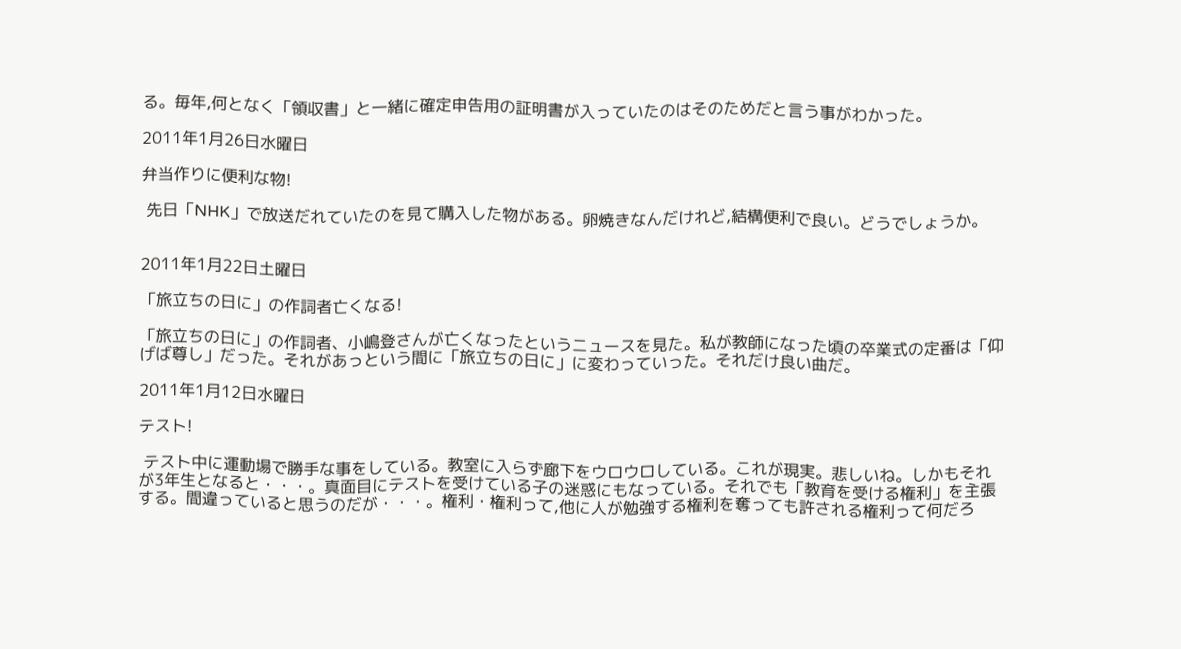る。毎年,何となく「領収書」と一緒に確定申告用の証明書が入っていたのはそのためだと言う事がわかった。

2011年1月26日水曜日

弁当作りに便利な物!

 先日「NHK」で放送だれていたのを見て購入した物がある。卵焼きなんだけれど,結構便利で良い。どうでしょうか。


2011年1月22日土曜日

「旅立ちの日に」の作詞者亡くなる!

「旅立ちの日に」の作詞者、小嶋登さんが亡くなったというニュースを見た。私が教師になった頃の卒業式の定番は「仰げば尊し」だった。それがあっという間に「旅立ちの日に」に変わっていった。それだけ良い曲だ。

2011年1月12日水曜日

テスト!

 テスト中に運動場で勝手な事をしている。教室に入らず廊下をウロウロしている。これが現実。悲しいね。しかもそれが3年生となると・・・。真面目にテストを受けている子の迷惑にもなっている。それでも「教育を受ける権利」を主張する。間違っていると思うのだが・・・。権利・権利って,他に人が勉強する権利を奪っても許される権利って何だろ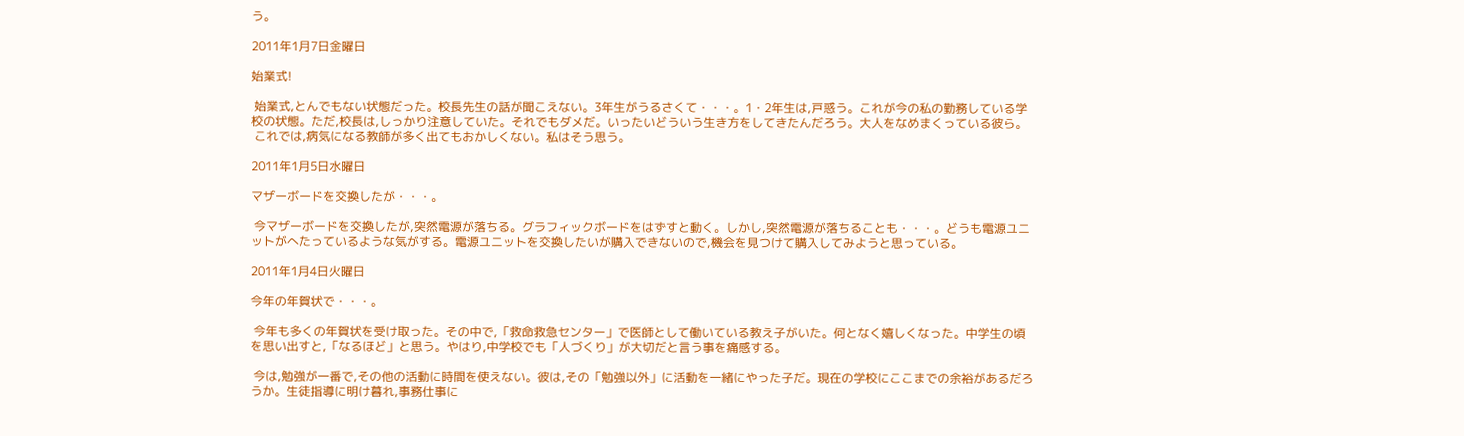う。

2011年1月7日金曜日

始業式!

 始業式,とんでもない状態だった。校長先生の話が聞こえない。3年生がうるさくて・・・。1・2年生は,戸惑う。これが今の私の勤務している学校の状態。ただ,校長は,しっかり注意していた。それでもダメだ。いったいどういう生き方をしてきたんだろう。大人をなめまくっている彼ら。
 これでは,病気になる教師が多く出てもおかしくない。私はそう思う。

2011年1月5日水曜日

マザーボードを交換したが・・・。

 今マザーボードを交換したが,突然電源が落ちる。グラフィックボードをはずすと動く。しかし,突然電源が落ちることも・・・。どうも電源ユニットがへたっているような気がする。電源ユニットを交換したいが購入できないので,機会を見つけて購入してみようと思っている。

2011年1月4日火曜日

今年の年賀状で・・・。

 今年も多くの年賀状を受け取った。その中で,「救命救急センター」で医師として働いている教え子がいた。何となく嬉しくなった。中学生の頃を思い出すと,「なるほど」と思う。やはり,中学校でも「人づくり」が大切だと言う事を痛感する。

 今は,勉強が一番で,その他の活動に時間を使えない。彼は,その「勉強以外」に活動を一緒にやった子だ。現在の学校にここまでの余裕があるだろうか。生徒指導に明け暮れ,事務仕事に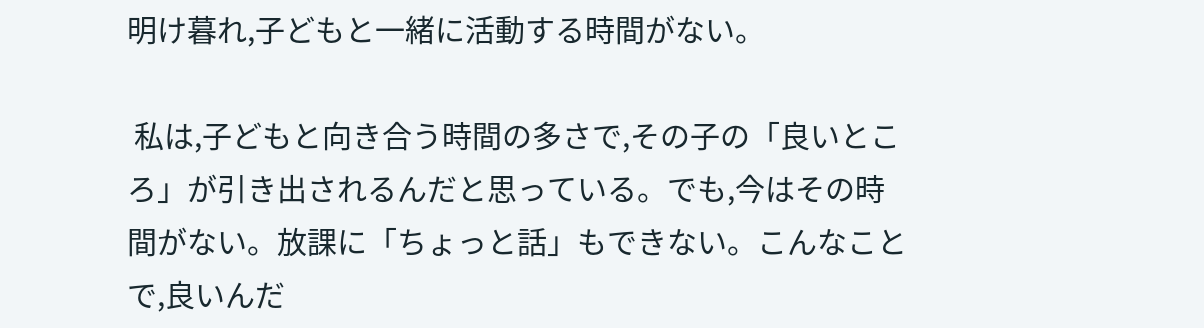明け暮れ,子どもと一緒に活動する時間がない。

 私は,子どもと向き合う時間の多さで,その子の「良いところ」が引き出されるんだと思っている。でも,今はその時間がない。放課に「ちょっと話」もできない。こんなことで,良いんだ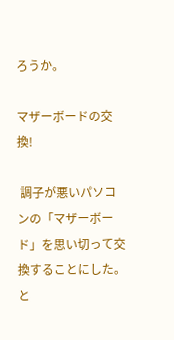ろうか。

マザーボードの交換!

 調子が悪いパソコンの「マザーボード」を思い切って交換することにした。と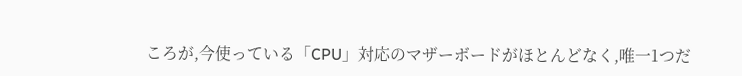ころが,今使っている「CPU」対応のマザーボードがほとんどなく,唯一1つだ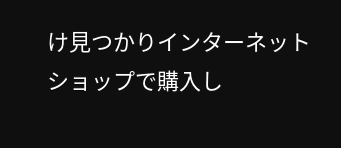け見つかりインターネットショップで購入し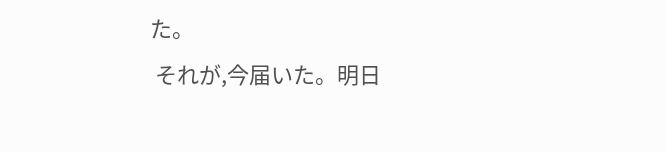た。
 それが,今届いた。明日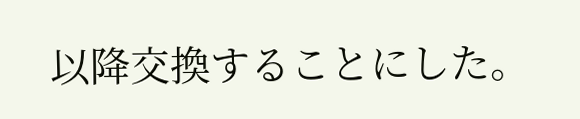以降交換することにした。